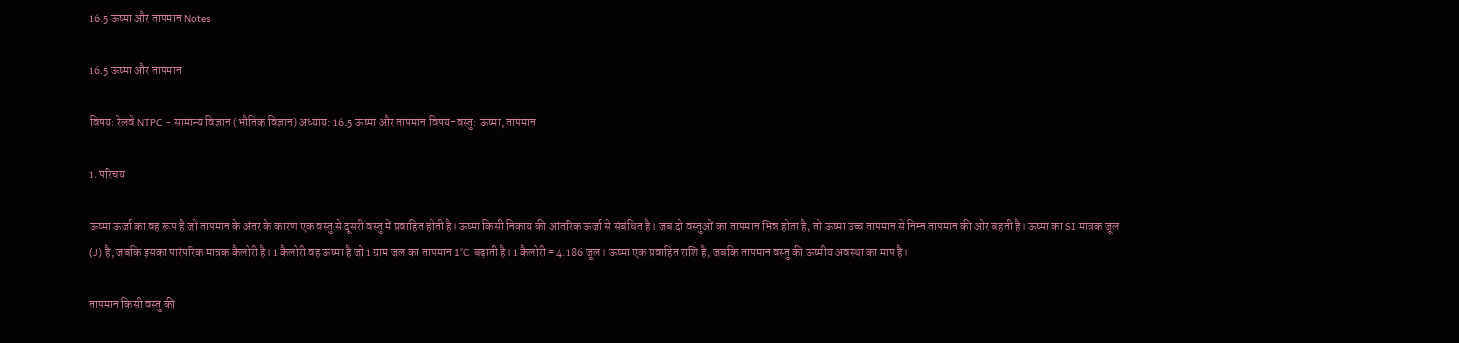16.5 ऊष्मा और तापमान Notes

16.5 ऊष्मा और तापमान

विषय: रेलवे NTPC – सामान्य विज्ञान (भौतिक विज्ञान) अध्याय: 16.5 ऊष्मा और तापमान विषय-वस्तु: ऊष्मा, तापमान

1. परिचय

ऊष्मा ऊर्जा का वह रूप है जो तापमान के अंतर के कारण एक वस्तु से दूसरी वस्तु में प्रवाहित होती है। ऊष्मा किसी निकाय की आंतरिक ऊर्जा से संबंधित है। जब दो वस्तुओं का तापमान भिन्न होता है, तो ऊष्मा उच्च तापमान से निम्न तापमान की ओर बहती है। ऊष्मा का SI मात्रक जूल (J) है, जबकि इसका पारंपरिक मात्रक कैलोरी है। 1 कैलोरी वह ऊष्मा है जो 1 ग्राम जल का तापमान 1°C बढ़ाती है। 1 कैलोरी = 4.186 जूल। ऊष्मा एक प्रवाहित राशि है, जबकि तापमान वस्तु की ऊष्मीय अवस्था का माप है।

तापमान किसी वस्तु की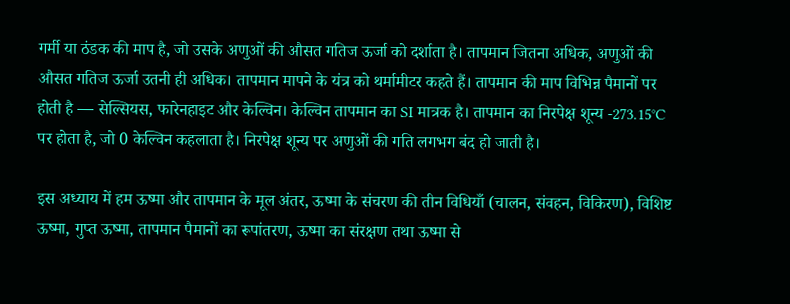गर्मी या ठंडक की माप है, जो उसके अणुओं की औसत गतिज ऊर्जा को दर्शाता है। तापमान जितना अधिक, अणुओं की औसत गतिज ऊर्जा उतनी ही अधिक। तापमान मापने के यंत्र को थर्मामीटर कहते हैं। तापमान की माप विभिन्न पैमानों पर होती है — सेल्सियस, फारेनहाइट और केल्विन। केल्विन तापमान का SI मात्रक है। तापमान का निरपेक्ष शून्य -273.15°C पर होता है, जो 0 केल्विन कहलाता है। निरपेक्ष शून्य पर अणुओं की गति लगभग बंद हो जाती है।

इस अध्याय में हम ऊष्मा और तापमान के मूल अंतर, ऊष्मा के संचरण की तीन विधियाँ (चालन, संवहन, विकिरण), विशिष्ट ऊष्मा, गुप्त ऊष्मा, तापमान पैमानों का रूपांतरण, ऊष्मा का संरक्षण तथा ऊष्मा से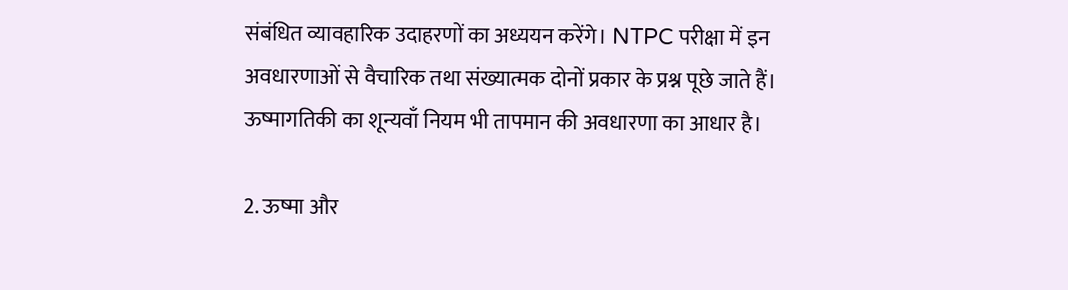संबंधित व्यावहारिक उदाहरणों का अध्ययन करेंगे। NTPC परीक्षा में इन अवधारणाओं से वैचारिक तथा संख्यात्मक दोनों प्रकार के प्रश्न पूछे जाते हैं। ऊष्मागतिकी का शून्यवाँ नियम भी तापमान की अवधारणा का आधार है।

2. ऊष्मा और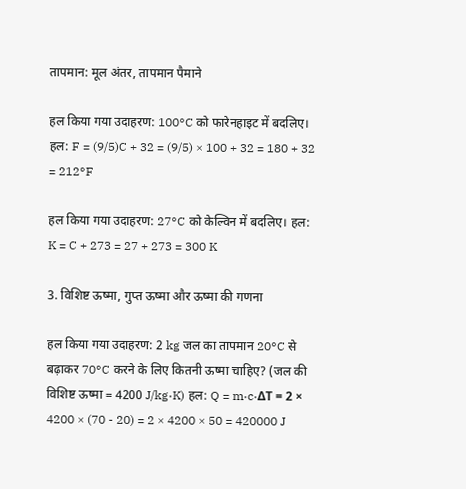तापमान: मूल अंतर, तापमान पैमाने

हल किया गया उदाहरण: 100°C को फारेनहाइट में बदलिए। हल: F = (9/5)C + 32 = (9/5) × 100 + 32 = 180 + 32 = 212°F

हल किया गया उदाहरण: 27°C को केल्विन में बदलिए। हल: K = C + 273 = 27 + 273 = 300 K

3. विशिष्ट ऊष्मा, गुप्त ऊष्मा और ऊष्मा की गणना

हल किया गया उदाहरण: 2 kg जल का तापमान 20°C से बढ़ाकर 70°C करने के लिए कितनी ऊष्मा चाहिए? (जल की विशिष्ट ऊष्मा = 4200 J/kg·K) हल: Q = m·c·ΔT = 2 × 4200 × (70 - 20) = 2 × 4200 × 50 = 420000 J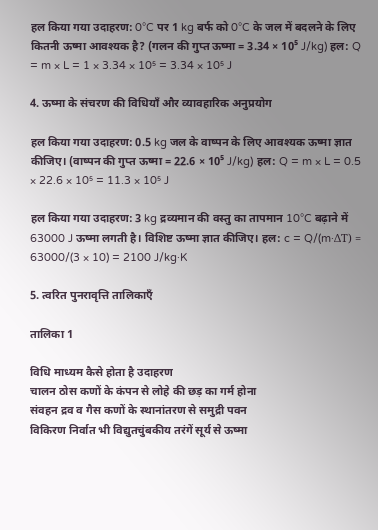हल किया गया उदाहरण: 0°C पर 1 kg बर्फ को 0°C के जल में बदलने के लिए कितनी ऊष्मा आवश्यक है? (गलन की गुप्त ऊष्मा = 3.34 × 10⁵ J/kg) हल: Q = m × L = 1 × 3.34 × 10⁵ = 3.34 × 10⁵ J

4. ऊष्मा के संचरण की विधियाँ और व्यावहारिक अनुप्रयोग

हल किया गया उदाहरण: 0.5 kg जल के वाष्पन के लिए आवश्यक ऊष्मा ज्ञात कीजिए। (वाष्पन की गुप्त ऊष्मा = 22.6 × 10⁵ J/kg) हल: Q = m × L = 0.5 × 22.6 × 10⁵ = 11.3 × 10⁵ J

हल किया गया उदाहरण: 3 kg द्रव्यमान की वस्तु का तापमान 10°C बढ़ाने में 63000 J ऊष्मा लगती है। विशिष्ट ऊष्मा ज्ञात कीजिए। हल: c = Q/(m·ΔT) = 63000/(3 × 10) = 2100 J/kg·K

5. त्वरित पुनरावृत्ति तालिकाएँ

तालिका 1

विधि माध्यम कैसे होता है उदाहरण
चालन ठोस कणों के कंपन से लोहे की छड़ का गर्म होना
संवहन द्रव व गैस कणों के स्थानांतरण से समुद्री पवन
विकिरण निर्वात भी विद्युतचुंबकीय तरंगें सूर्य से ऊष्मा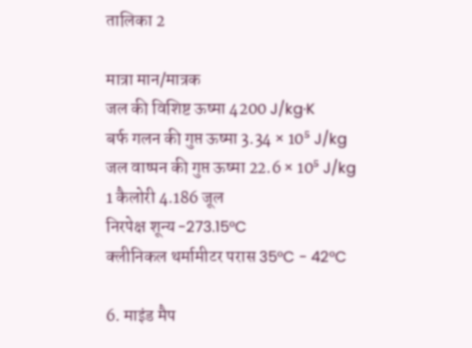तालिका 2

मात्रा मान/मात्रक
जल की विशिष्ट ऊष्मा 4200 J/kg·K
बर्फ गलन की गुप्त ऊष्मा 3.34 × 10⁵ J/kg
जल वाष्पन की गुप्त ऊष्मा 22.6 × 10⁵ J/kg
1 कैलोरी 4.186 जूल
निरपेक्ष शून्य -273.15°C
क्लीनिकल थर्मामीटर परास 35°C - 42°C

6. माइंड मैप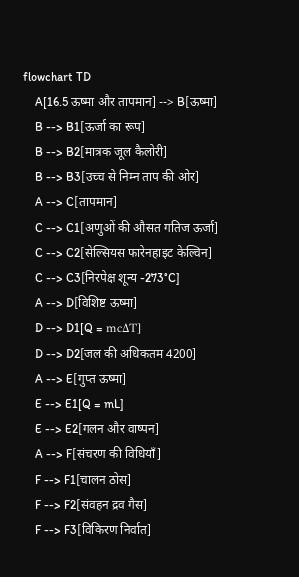flowchart TD
    A[16.5 ऊष्मा और तापमान] --> B[ऊष्मा]
    B --> B1[ऊर्जा का रूप]
    B --> B2[मात्रक जूल कैलोरी]
    B --> B3[उच्च से निम्न ताप की ओर]
    A --> C[तापमान]
    C --> C1[अणुओं की औसत गतिज ऊर्जा]
    C --> C2[सेल्सियस फारेनहाइट केल्विन]
    C --> C3[निरपेक्ष शून्य -273°C]
    A --> D[विशिष्ट ऊष्मा]
    D --> D1[Q = mcΔT]
    D --> D2[जल की अधिकतम 4200]
    A --> E[गुप्त ऊष्मा]
    E --> E1[Q = mL]
    E --> E2[गलन और वाष्पन]
    A --> F[संचरण की विधियाँ]
    F --> F1[चालन ठोस]
    F --> F2[संवहन द्रव गैस]
    F --> F3[विकिरण निर्वात]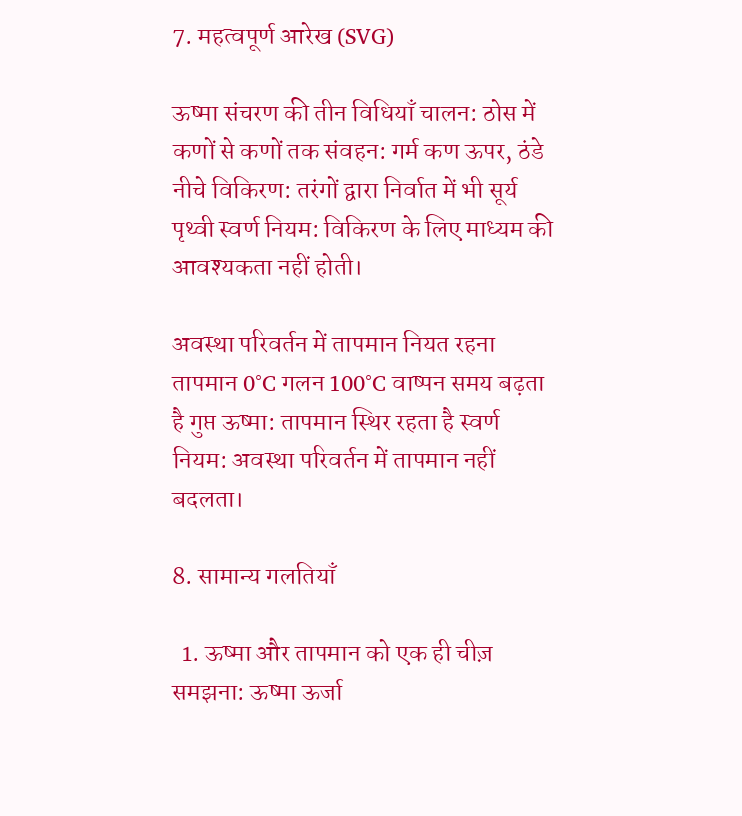7. महत्वपूर्ण आरेख (SVG)

ऊष्मा संचरण की तीन विधियाँ चालन: ठोस में कणों से कणों तक संवहन: गर्म कण ऊपर, ठंडे नीचे विकिरण: तरंगों द्वारा निर्वात में भी सूर्य पृथ्वी स्वर्ण नियम: विकिरण के लिए माध्यम की आवश्यकता नहीं होती।

अवस्था परिवर्तन में तापमान नियत रहना तापमान 0°C गलन 100°C वाष्पन समय बढ़ता है गुप्त ऊष्मा: तापमान स्थिर रहता है स्वर्ण नियम: अवस्था परिवर्तन में तापमान नहीं बदलता।

8. सामान्य गलतियाँ

  1. ऊष्मा और तापमान को एक ही चीज़ समझना: ऊष्मा ऊर्जा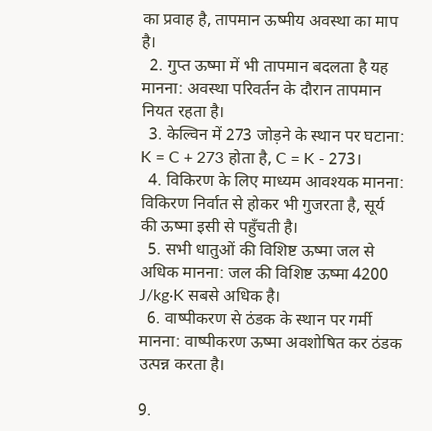का प्रवाह है, तापमान ऊष्मीय अवस्था का माप है।
  2. गुप्त ऊष्मा में भी तापमान बदलता है यह मानना: अवस्था परिवर्तन के दौरान तापमान नियत रहता है।
  3. केल्विन में 273 जोड़ने के स्थान पर घटाना: K = C + 273 होता है, C = K - 273।
  4. विकिरण के लिए माध्यम आवश्यक मानना: विकिरण निर्वात से होकर भी गुजरता है, सूर्य की ऊष्मा इसी से पहुँचती है।
  5. सभी धातुओं की विशिष्ट ऊष्मा जल से अधिक मानना: जल की विशिष्ट ऊष्मा 4200 J/kg·K सबसे अधिक है।
  6. वाष्पीकरण से ठंडक के स्थान पर गर्मी मानना: वाष्पीकरण ऊष्मा अवशोषित कर ठंडक उत्पन्न करता है।

9.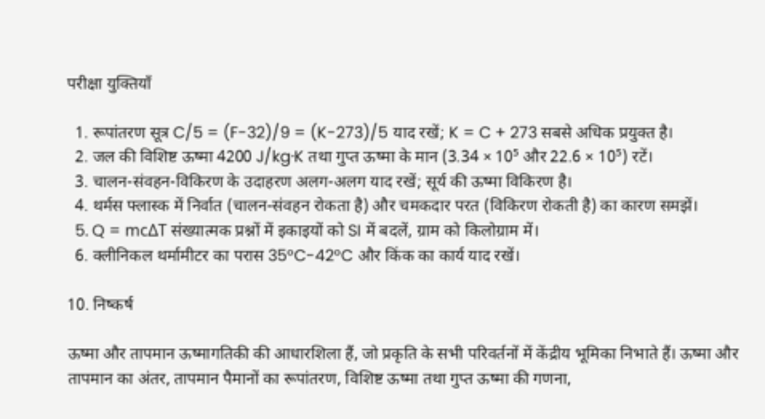परीक्षा युक्तियाँ

  1. रूपांतरण सूत्र C/5 = (F-32)/9 = (K-273)/5 याद रखें; K = C + 273 सबसे अधिक प्रयुक्त है।
  2. जल की विशिष्ट ऊष्मा 4200 J/kg·K तथा गुप्त ऊष्मा के मान (3.34 × 10⁵ और 22.6 × 10⁵) रटें।
  3. चालन-संवहन-विकिरण के उदाहरण अलग-अलग याद रखें; सूर्य की ऊष्मा विकिरण है।
  4. थर्मस फ्लास्क में निर्वात (चालन-संवहन रोकता है) और चमकदार परत (विकिरण रोकती है) का कारण समझें।
  5. Q = mcΔT संख्यात्मक प्रश्नों में इकाइयों को SI में बदलें, ग्राम को किलोग्राम में।
  6. क्लीनिकल थर्मामीटर का परास 35°C-42°C और किंक का कार्य याद रखें।

10. निष्कर्ष

ऊष्मा और तापमान ऊष्मागतिकी की आधारशिला हैं, जो प्रकृति के सभी परिवर्तनों में केंद्रीय भूमिका निभाते हैं। ऊष्मा और तापमान का अंतर, तापमान पैमानों का रूपांतरण, विशिष्ट ऊष्मा तथा गुप्त ऊष्मा की गणना,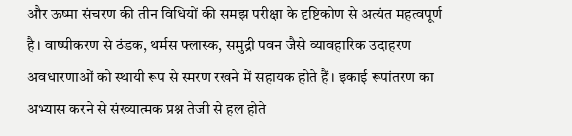और ऊष्मा संचरण की तीन विधियों की समझ परीक्षा के दृष्टिकोण से अत्यंत महत्वपूर्ण है। वाष्पीकरण से ठंडक, थर्मस फ्लास्क, समुद्री पवन जैसे व्यावहारिक उदाहरण अवधारणाओं को स्थायी रूप से स्मरण रखने में सहायक होते हैं। इकाई रूपांतरण का अभ्यास करने से संख्यात्मक प्रश्न तेजी से हल होते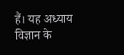हैं। यह अध्याय विज्ञान के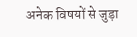अनेक विषयों से जुड़ा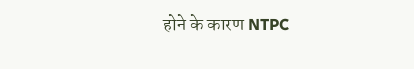होने के कारण NTPC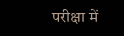परीक्षा में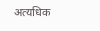अत्यधिक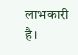लाभकारी है।